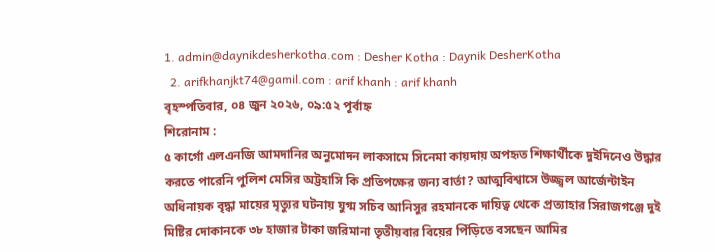1. admin@daynikdesherkotha.com : Desher Kotha : Daynik DesherKotha
  2. arifkhanjkt74@gamil.com : arif khanh : arif khanh
বৃহস্পতিবার, ০৪ জুন ২০২৬, ০৯:৫২ পূর্বাহ্ন
শিরোনাম :
৫ কার্গো এলএনজি আমদানির অনুমোদন লাকসামে সিনেমা কায়দায় অপহৃত শিক্ষার্থীকে দুইদিনেও উদ্ধার করতে পারেনি পুলিশ মেসির অট্টহাসি কি প্রতিপক্ষের জন্য বার্তা? আত্মবিশ্বাসে উজ্জ্বল আর্জেন্টাইন অধিনায়ক বৃদ্ধা মায়ের মৃত্যুর ঘটনায় যুগ্ম সচিব আনিসুর রহমানকে দায়িত্ব থেকে প্রত্যাহার সিরাজগঞ্জে দুই মিষ্টির দোকানকে ৩৮ হাজার টাকা জরিমানা তৃতীয়বার বিয়ের পিঁড়িতে বসছেন আমির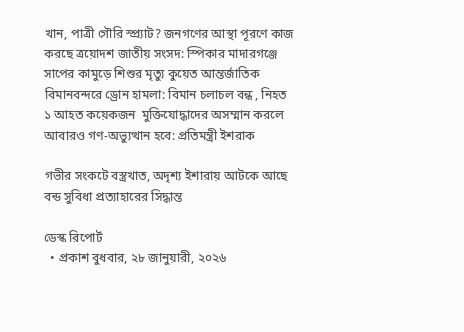খান, পাত্রী গৌরি স্প্র্যাট? জনগণের আস্থা পূরণে কাজ করছে ত্রয়োদশ জাতীয় সংসদ: স্পিকার মাদারগঞ্জে সাপের কামুড়ে শিশুর মৃত্যু কুয়েত আন্তর্জাতিক বিমানবন্দরে ড্রোন হামলা: বিমান চলাচল বন্ধ , নিহত ১ আহত কয়েকজন  মুক্তিযোদ্ধাদের অসম্মান করলে আবারও গণ-অভ্যুত্থান হবে: প্রতিমন্ত্রী ইশরাক

গভীর সংকটে বস্ত্রখাত, অদৃশ্য ইশারায় আটকে আছে বন্ড সুবিধা প্রত্যাহারের সিদ্ধান্ত

ডেস্ক রিপোর্ট
  • প্রকাশ বুধবার, ২৮ জানুয়ারী, ২০২৬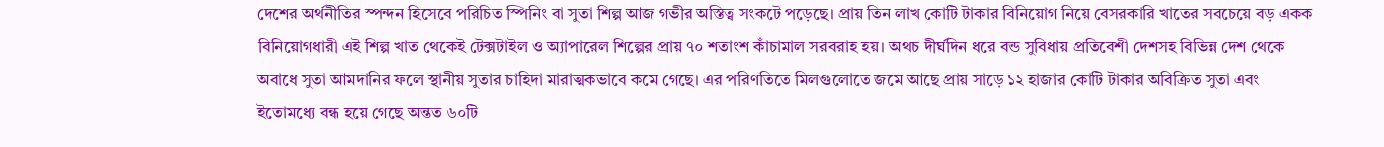দেশের অর্থনীতির স্পন্দন হিসেবে পরিচিত স্পিনিং বা সুতা শিল্প আজ গভীর অস্তিত্ব সংকটে পড়েছে। প্রায় তিন লাখ কোটি টাকার বিনিয়োগ নিয়ে বেসরকারি খাতের সবচেয়ে বড় একক বিনিয়োগধারী এই শিল্প খাত থেকেই টেক্সটাইল ও অ্যাপারেল শিল্পের প্রায় ৭০ শতাংশ কাঁচামাল সরবরাহ হয়। অথচ দীর্ঘদিন ধরে বন্ড সুবিধায় প্রতিবেশী দেশসহ বিভিন্ন দেশ থেকে অবাধে সুতা আমদানির ফলে স্থানীয় সুতার চাহিদা মারাত্মকভাবে কমে গেছে। এর পরিণতিতে মিলগুলোতে জমে আছে প্রায় সাড়ে ১২ হাজার কোটি টাকার অবিক্রিত সুতা এবং ইতোমধ্যে বন্ধ হয়ে গেছে অন্তত ৬০টি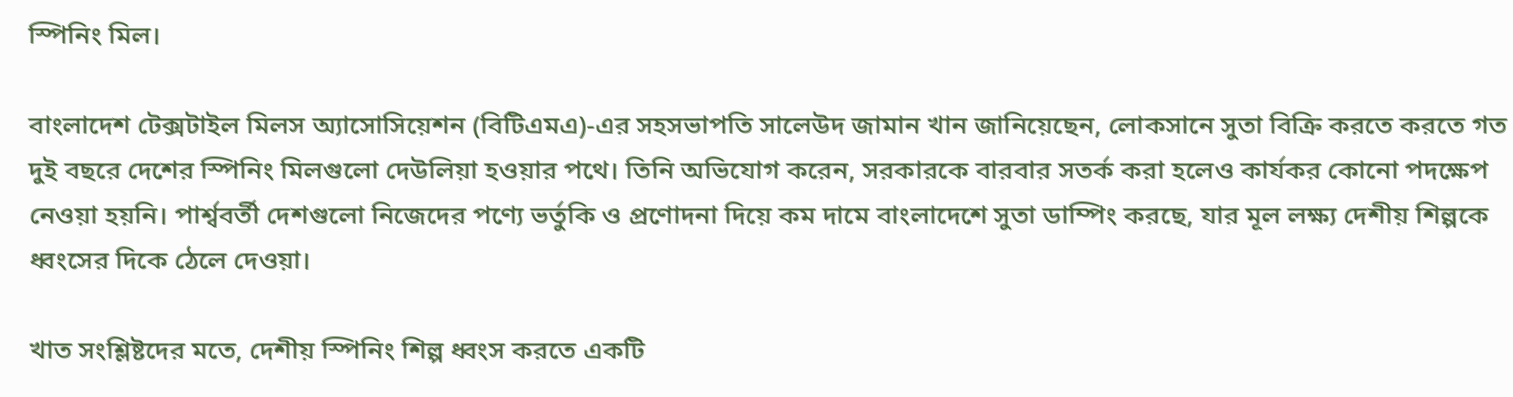স্পিনিং মিল।

বাংলাদেশ টেক্সটাইল মিলস অ্যাসোসিয়েশন (বিটিএমএ)-এর সহসভাপতি সালেউদ জামান খান জানিয়েছেন, লোকসানে সুতা বিক্রি করতে করতে গত দুই বছরে দেশের স্পিনিং মিলগুলো দেউলিয়া হওয়ার পথে। তিনি অভিযোগ করেন, সরকারকে বারবার সতর্ক করা হলেও কার্যকর কোনো পদক্ষেপ নেওয়া হয়নি। পার্শ্ববর্তী দেশগুলো নিজেদের পণ্যে ভর্তুকি ও প্রণোদনা দিয়ে কম দামে বাংলাদেশে সুতা ডাম্পিং করছে, যার মূল লক্ষ্য দেশীয় শিল্পকে ধ্বংসের দিকে ঠেলে দেওয়া।

খাত সংশ্লিষ্টদের মতে, দেশীয় স্পিনিং শিল্প ধ্বংস করতে একটি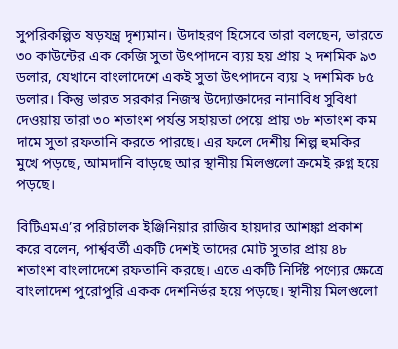সুপরিকল্পিত ষড়যন্ত্র দৃশ্যমান। উদাহরণ হিসেবে তারা বলছেন, ভারতে ৩০ কাউন্টের এক কেজি সুতা উৎপাদনে ব্যয় হয় প্রায় ২ দশমিক ৯৩ ডলার, যেখানে বাংলাদেশে একই সুতা উৎপাদনে ব্যয় ২ দশমিক ৮৫ ডলার। কিন্তু ভারত সরকার নিজস্ব উদ্যোক্তাদের নানাবিধ সুবিধা দেওয়ায় তারা ৩০ শতাংশ পর্যন্ত সহায়তা পেয়ে প্রায় ৩৮ শতাংশ কম দামে সুতা রফতানি করতে পারছে। এর ফলে দেশীয় শিল্প হুমকির মুখে পড়ছে, আমদানি বাড়ছে আর স্থানীয় মিলগুলো ক্রমেই রুগ্ন হয়ে পড়ছে।

বিটিএমএ’র পরিচালক ইঞ্জিনিয়ার রাজিব হায়দার আশঙ্কা প্রকাশ করে বলেন, পার্শ্ববর্তী একটি দেশই তাদের মোট সুতার প্রায় ৪৮ শতাংশ বাংলাদেশে রফতানি করছে। এতে একটি নির্দিষ্ট পণ্যের ক্ষেত্রে বাংলাদেশ পুরোপুরি একক দেশনির্ভর হয়ে পড়ছে। স্থানীয় মিলগুলো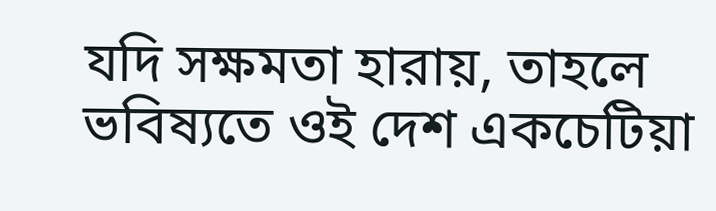যদি সক্ষমতা হারায়, তাহলে ভবিষ্যতে ওই দেশ একচেটিয়া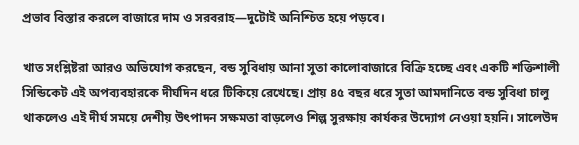প্রভাব বিস্তার করলে বাজারে দাম ও সরবরাহ—দুটোই অনিশ্চিত হয়ে পড়বে।

খাত সংশ্লিষ্টরা আরও অভিযোগ করছেন, বন্ড সুবিধায় আনা সুতা কালোবাজারে বিক্রি হচ্ছে এবং একটি শক্তিশালী সিন্ডিকেট এই অপব্যবহারকে দীর্ঘদিন ধরে টিকিয়ে রেখেছে। প্রায় ৪৫ বছর ধরে সুতা আমদানিতে বন্ড সুবিধা চালু থাকলেও এই দীর্ঘ সময়ে দেশীয় উৎপাদন সক্ষমতা বাড়লেও শিল্প সুরক্ষায় কার্যকর উদ্যোগ নেওয়া হয়নি। সালেউদ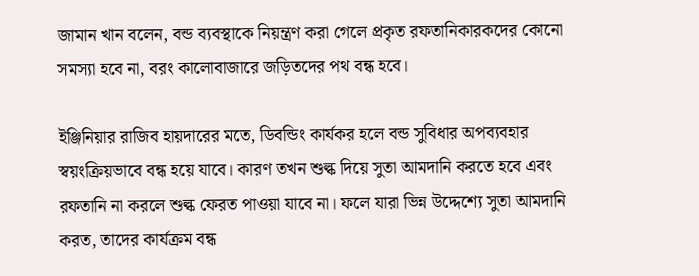জামান খান বলেন, বন্ড ব্যবস্থাকে নিয়ন্ত্রণ করা গেলে প্রকৃত রফতানিকারকদের কোনো সমস্যা হবে না, বরং কালোবাজারে জড়িতদের পথ বন্ধ হবে।

ইঞ্জিনিয়ার রাজিব হায়দারের মতে, ডিবন্ডিং কার্যকর হলে বন্ড সুবিধার অপব্যবহার স্বয়ংক্রিয়ভাবে বন্ধ হয়ে যাবে। কারণ তখন শুল্ক দিয়ে সুতা আমদানি করতে হবে এবং রফতানি না করলে শুল্ক ফেরত পাওয়া যাবে না। ফলে যারা ভিন্ন উদ্দেশ্যে সুতা আমদানি করত, তাদের কার্যক্রম বন্ধ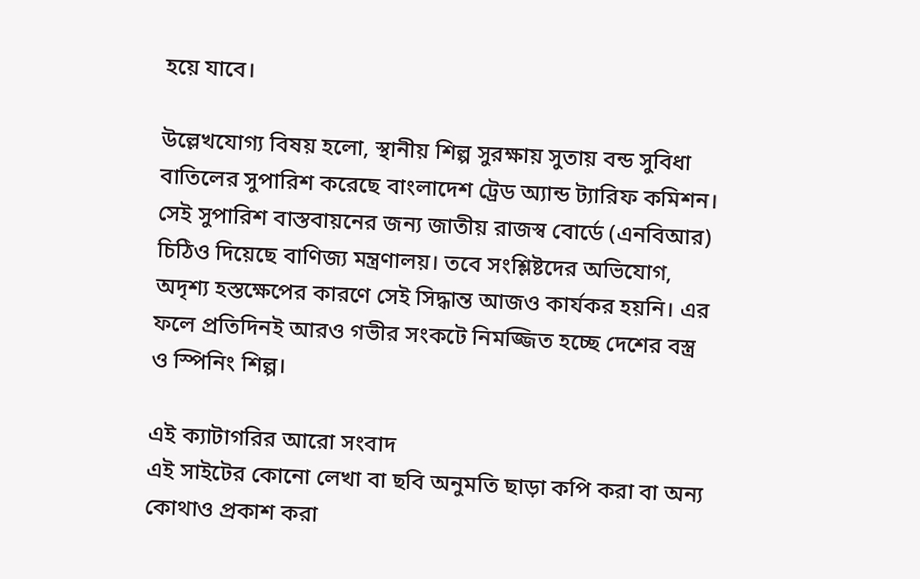হয়ে যাবে।

উল্লেখযোগ্য বিষয় হলো, স্থানীয় শিল্প সুরক্ষায় সুতায় বন্ড সুবিধা বাতিলের সুপারিশ করেছে বাংলাদেশ ট্রেড অ্যান্ড ট্যারিফ কমিশন। সেই সুপারিশ বাস্তবায়নের জন্য জাতীয় রাজস্ব বোর্ডে (এনবিআর) চিঠিও দিয়েছে বাণিজ্য মন্ত্রণালয়। তবে সংশ্লিষ্টদের অভিযোগ, অদৃশ্য হস্তক্ষেপের কারণে সেই সিদ্ধান্ত আজও কার্যকর হয়নি। এর ফলে প্রতিদিনই আরও গভীর সংকটে নিমজ্জিত হচ্ছে দেশের বস্ত্র ও স্পিনিং শিল্প।

এই ক্যাটাগরির আরো সংবাদ
এই সাইটের কোনো লেখা বা ছবি অনুমতি ছাড়া কপি করা বা অন্য কোথাও প্রকাশ করা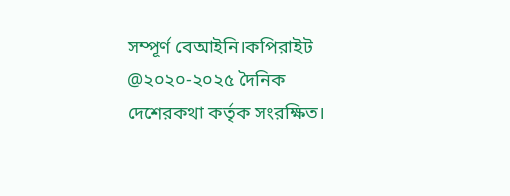সম্পূর্ণ বেআইনি।কপিরাইট @২০২০-২০২৫ দৈনিক দেশেরকথা কর্তৃক সংরক্ষিত।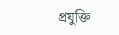প্রযুক্তি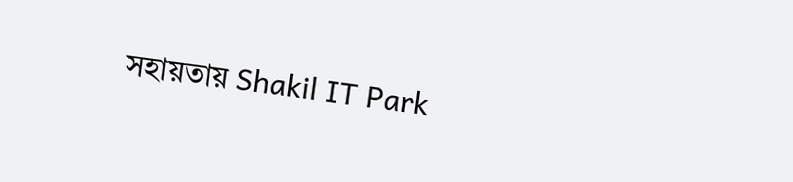সহায়তায় Shakil IT Park